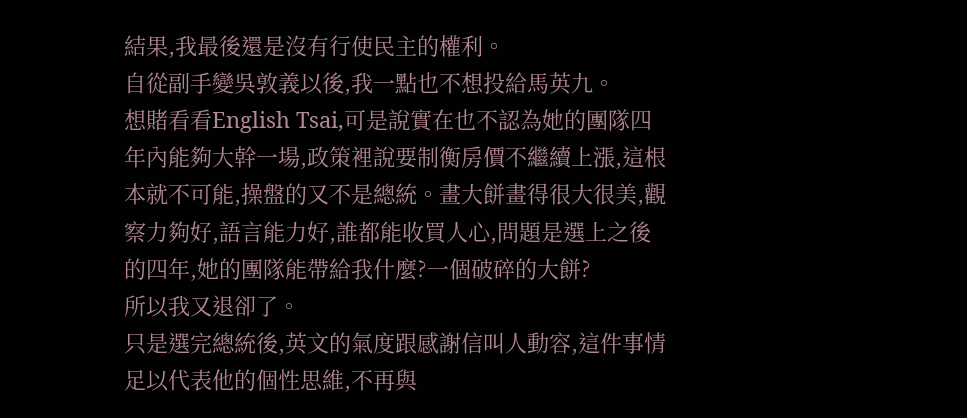結果,我最後還是沒有行使民主的權利。
自從副手變吳敦義以後,我一點也不想投給馬英九。
想賭看看English Tsai,可是說實在也不認為她的團隊四年內能夠大幹一場,政策裡說要制衡房價不繼續上漲,這根本就不可能,操盤的又不是總統。畫大餅畫得很大很美,觀察力夠好,語言能力好,誰都能收買人心,問題是選上之後的四年,她的團隊能帶給我什麼?一個破碎的大餅?
所以我又退卻了。
只是選完總統後,英文的氣度跟感謝信叫人動容,這件事情足以代表他的個性思維,不再與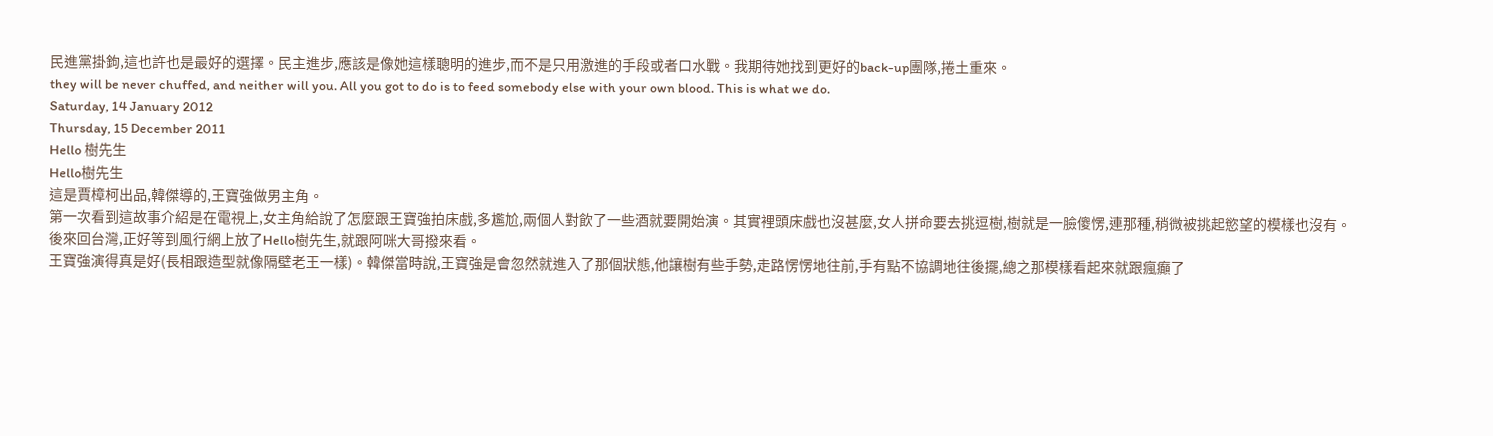民進黨掛鉤,這也許也是最好的選擇。民主進步,應該是像她這樣聰明的進步,而不是只用激進的手段或者口水戰。我期待她找到更好的back-up團隊,捲土重來。
they will be never chuffed, and neither will you. All you got to do is to feed somebody else with your own blood. This is what we do.
Saturday, 14 January 2012
Thursday, 15 December 2011
Hello 樹先生
Hello樹先生
這是賈樟柯出品,韓傑導的,王寶強做男主角。
第一次看到這故事介紹是在電視上,女主角給說了怎麼跟王寶強拍床戲,多尷尬,兩個人對飲了一些酒就要開始演。其實裡頭床戲也沒甚麼,女人拼命要去挑逗樹,樹就是一臉傻愣,連那種,稍微被挑起慾望的模樣也沒有。
後來回台灣,正好等到風行網上放了Hello樹先生,就跟阿咪大哥撥來看。
王寶強演得真是好(長相跟造型就像隔壁老王一樣)。韓傑當時說,王寶強是會忽然就進入了那個狀態,他讓樹有些手勢,走路愣愣地往前,手有點不協調地往後擺,總之那模樣看起來就跟瘋癲了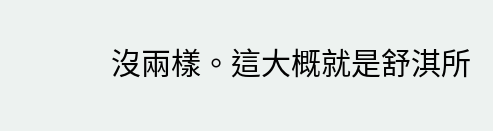沒兩樣。這大概就是舒淇所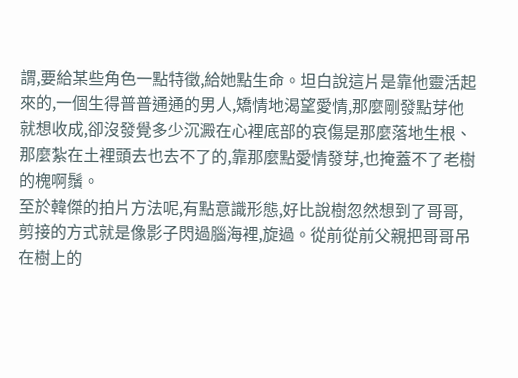謂,要給某些角色一點特徵,給她點生命。坦白說這片是靠他靈活起來的,一個生得普普通通的男人,矯情地渴望愛情,那麼剛發點芽他就想收成,卻沒發覺多少沉澱在心裡底部的哀傷是那麼落地生根、那麼紮在土裡頭去也去不了的,靠那麼點愛情發芽,也掩蓋不了老樹的槐啊鬚。
至於韓傑的拍片方法呢,有點意識形態,好比說樹忽然想到了哥哥,剪接的方式就是像影子閃過腦海裡,旋過。從前從前父親把哥哥吊在樹上的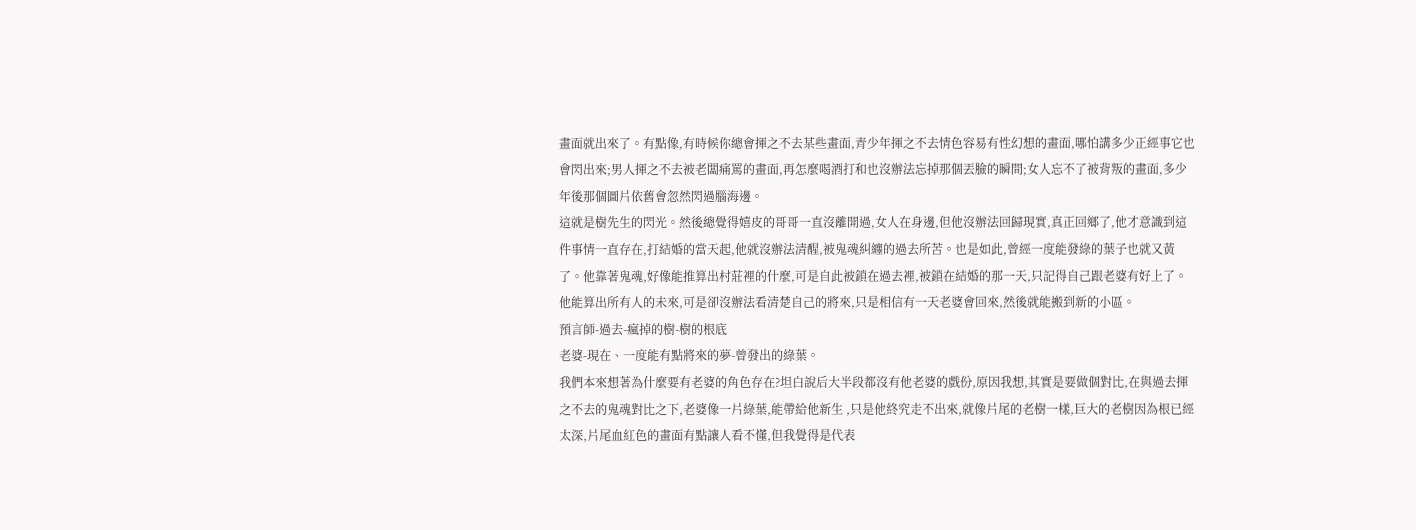畫面就出來了。有點像,有時候你總會揮之不去某些畫面,青少年揮之不去情色容易有性幻想的畫面,哪怕講多少正經事它也會閃出來;男人揮之不去被老闆痛罵的畫面,再怎麼喝酒打和也沒辦法忘掉那個丟臉的瞬間;女人忘不了被背叛的畫面,多少年後那個圖片依舊會忽然閃過腦海邊。
這就是樹先生的閃光。然後總覺得嬉皮的哥哥一直沒離開過,女人在身邊,但他沒辦法回歸現實,真正回鄉了,他才意識到這件事情一直存在,打結婚的當天起,他就沒辦法清醒,被鬼魂糾纏的過去所苦。也是如此,曾經一度能發綠的葉子也就又黃了。他靠著鬼魂,好像能推算出村莊裡的什麼,可是自此被鎖在過去裡,被鎖在結婚的那一天,只記得自己跟老婆有好上了。他能算出所有人的未來,可是卻沒辦法看清楚自己的將來,只是相信有一天老婆會回來,然後就能搬到新的小區。
預言師-過去-瘋掉的樹-樹的根底
老婆-現在、一度能有點將來的夢-曾發出的綠葉。
我們本來想著為什麼要有老婆的角色存在?坦白說后大半段都沒有他老婆的戲份,原因我想,其實是要做個對比,在與過去揮之不去的鬼魂對比之下,老婆像一片綠葉,能帶給他新生 ,只是他終究走不出來,就像片尾的老樹一樣,巨大的老樹因為根已經太深,片尾血紅色的畫面有點讓人看不懂,但我覺得是代表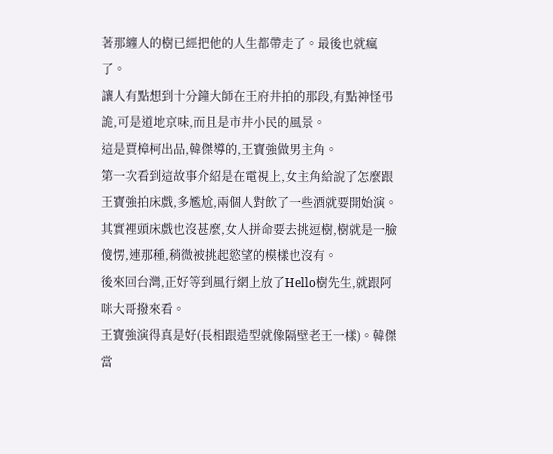著那纏人的樹已經把他的人生都帶走了。最後也就瘋了。
讓人有點想到十分鐘大師在王府井拍的那段,有點神怪弔詭,可是道地京味,而且是市井小民的風景。
這是賈樟柯出品,韓傑導的,王寶強做男主角。
第一次看到這故事介紹是在電視上,女主角給說了怎麼跟王寶強拍床戲,多尷尬,兩個人對飲了一些酒就要開始演。其實裡頭床戲也沒甚麼,女人拼命要去挑逗樹,樹就是一臉傻愣,連那種,稍微被挑起慾望的模樣也沒有。
後來回台灣,正好等到風行網上放了Hello樹先生,就跟阿咪大哥撥來看。
王寶強演得真是好(長相跟造型就像隔壁老王一樣)。韓傑當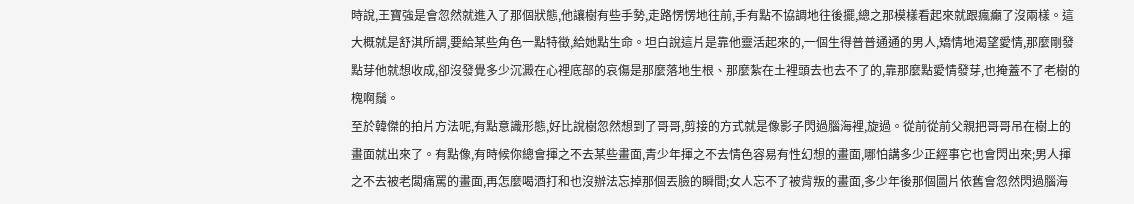時說,王寶強是會忽然就進入了那個狀態,他讓樹有些手勢,走路愣愣地往前,手有點不協調地往後擺,總之那模樣看起來就跟瘋癲了沒兩樣。這大概就是舒淇所謂,要給某些角色一點特徵,給她點生命。坦白說這片是靠他靈活起來的,一個生得普普通通的男人,矯情地渴望愛情,那麼剛發點芽他就想收成,卻沒發覺多少沉澱在心裡底部的哀傷是那麼落地生根、那麼紮在土裡頭去也去不了的,靠那麼點愛情發芽,也掩蓋不了老樹的槐啊鬚。
至於韓傑的拍片方法呢,有點意識形態,好比說樹忽然想到了哥哥,剪接的方式就是像影子閃過腦海裡,旋過。從前從前父親把哥哥吊在樹上的畫面就出來了。有點像,有時候你總會揮之不去某些畫面,青少年揮之不去情色容易有性幻想的畫面,哪怕講多少正經事它也會閃出來;男人揮之不去被老闆痛罵的畫面,再怎麼喝酒打和也沒辦法忘掉那個丟臉的瞬間;女人忘不了被背叛的畫面,多少年後那個圖片依舊會忽然閃過腦海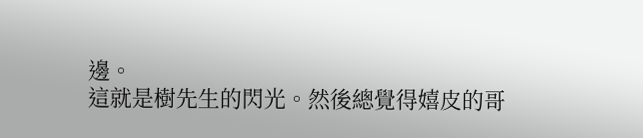邊。
這就是樹先生的閃光。然後總覺得嬉皮的哥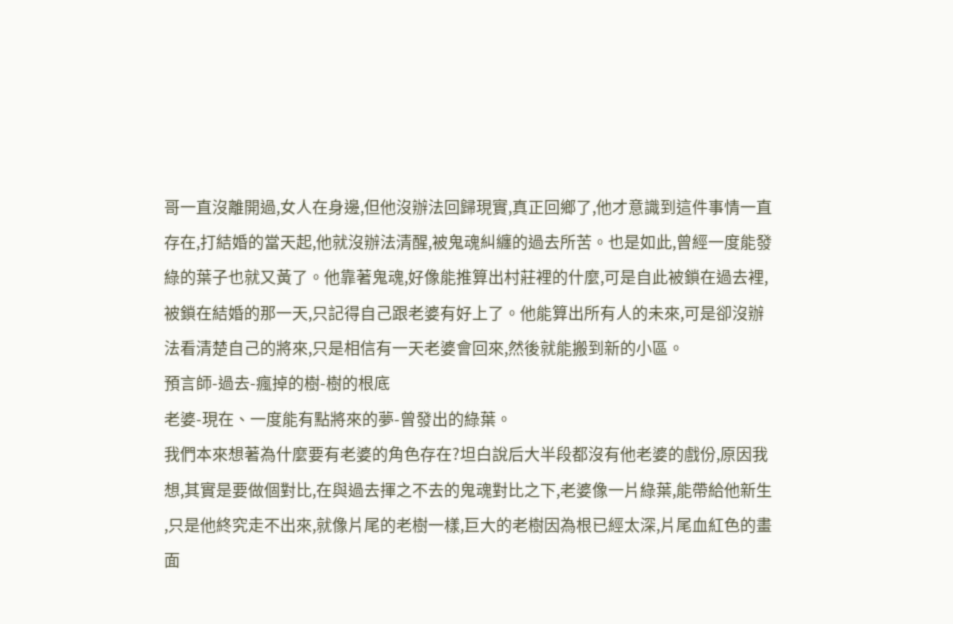哥一直沒離開過,女人在身邊,但他沒辦法回歸現實,真正回鄉了,他才意識到這件事情一直存在,打結婚的當天起,他就沒辦法清醒,被鬼魂糾纏的過去所苦。也是如此,曾經一度能發綠的葉子也就又黃了。他靠著鬼魂,好像能推算出村莊裡的什麼,可是自此被鎖在過去裡,被鎖在結婚的那一天,只記得自己跟老婆有好上了。他能算出所有人的未來,可是卻沒辦法看清楚自己的將來,只是相信有一天老婆會回來,然後就能搬到新的小區。
預言師-過去-瘋掉的樹-樹的根底
老婆-現在、一度能有點將來的夢-曾發出的綠葉。
我們本來想著為什麼要有老婆的角色存在?坦白說后大半段都沒有他老婆的戲份,原因我想,其實是要做個對比,在與過去揮之不去的鬼魂對比之下,老婆像一片綠葉,能帶給他新生 ,只是他終究走不出來,就像片尾的老樹一樣,巨大的老樹因為根已經太深,片尾血紅色的畫面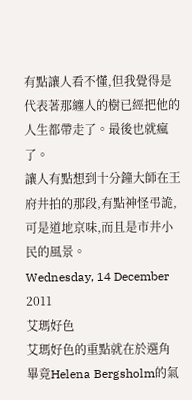有點讓人看不懂,但我覺得是代表著那纏人的樹已經把他的人生都帶走了。最後也就瘋了。
讓人有點想到十分鐘大師在王府井拍的那段,有點神怪弔詭,可是道地京味,而且是市井小民的風景。
Wednesday, 14 December 2011
艾瑪好色
艾瑪好色的重點就在於選角
畢竟Helena Bergsholm的氣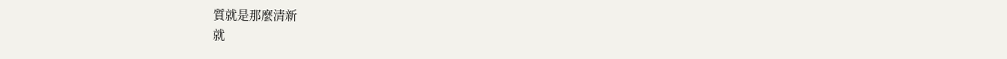質就是那麼清新
就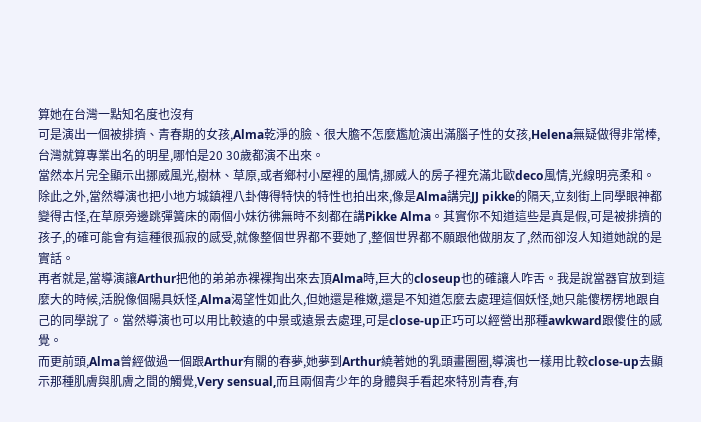算她在台灣一點知名度也沒有
可是演出一個被排擠、青春期的女孩,Alma乾淨的臉、很大膽不怎麼尷尬演出滿腦子性的女孩,Helena無疑做得非常棒,台灣就算專業出名的明星,哪怕是20 30歲都演不出來。
當然本片完全顯示出挪威風光,樹林、草原,或者鄉村小屋裡的風情,挪威人的房子裡充滿北歐deco風情,光線明亮柔和。
除此之外,當然導演也把小地方城鎮裡八卦傳得特快的特性也拍出來,像是Alma講完JJ pikke的隔天,立刻街上同學眼神都變得古怪,在草原旁邊跳彈簧床的兩個小妹彷彿無時不刻都在講Pikke Alma。其實你不知道這些是真是假,可是被排擠的孩子,的確可能會有這種很孤寂的感受,就像整個世界都不要她了,整個世界都不願跟他做朋友了,然而卻沒人知道她說的是實話。
再者就是,當導演讓Arthur把他的弟弟赤裸裸掏出來去頂Alma時,巨大的closeup也的確讓人咋舌。我是說當器官放到這麼大的時候,活脫像個陽具妖怪,Alma渴望性如此久,但她還是稚嫩,還是不知道怎麼去處理這個妖怪,她只能傻楞楞地跟自己的同學說了。當然導演也可以用比較遠的中景或遠景去處理,可是close-up正巧可以經營出那種awkward跟傻住的感覺。
而更前頭,Alma曾經做過一個跟Arthur有關的春夢,她夢到Arthur繞著她的乳頭畫圈圈,導演也一樣用比較close-up去顯示那種肌膚與肌膚之間的觸覺,Very sensual,而且兩個青少年的身體與手看起來特別青春,有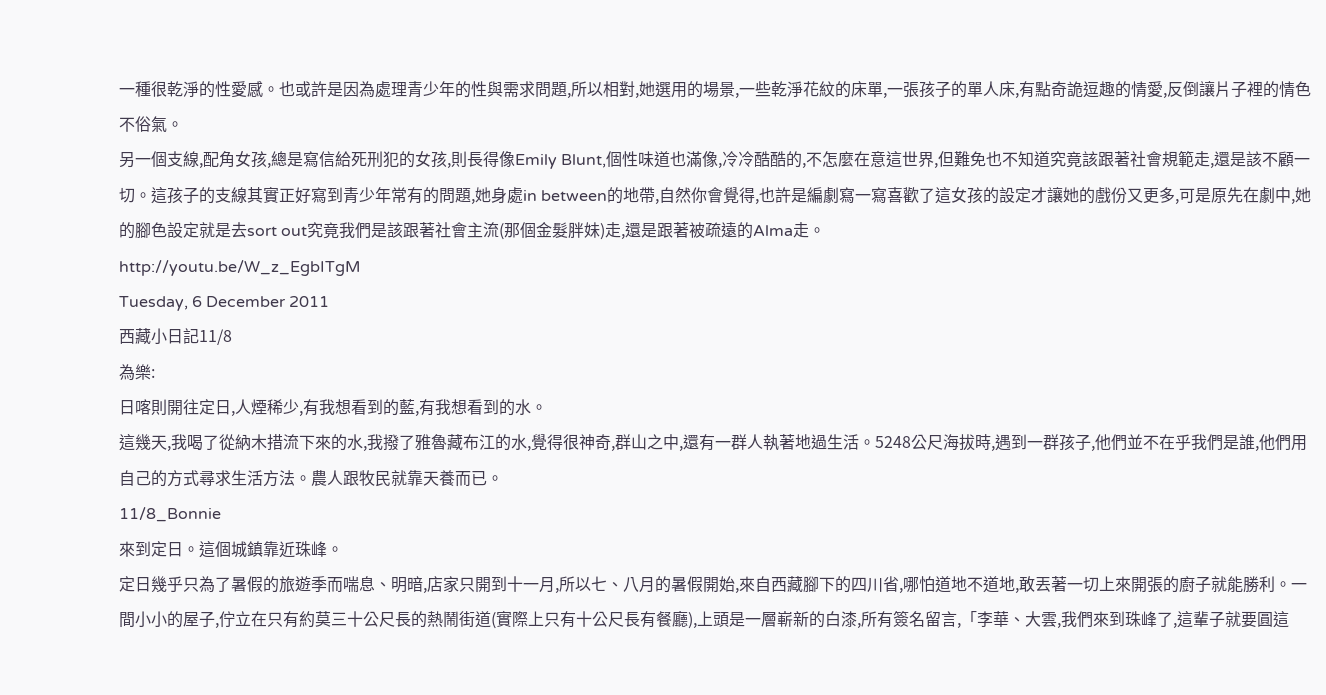一種很乾淨的性愛感。也或許是因為處理青少年的性與需求問題,所以相對,她選用的場景,一些乾淨花紋的床單,一張孩子的單人床,有點奇詭逗趣的情愛,反倒讓片子裡的情色不俗氣。
另一個支線,配角女孩,總是寫信給死刑犯的女孩,則長得像Emily Blunt,個性味道也滿像,冷冷酷酷的,不怎麼在意這世界,但難免也不知道究竟該跟著社會規範走,還是該不顧一切。這孩子的支線其實正好寫到青少年常有的問題,她身處in between的地帶,自然你會覺得,也許是編劇寫一寫喜歡了這女孩的設定才讓她的戲份又更多,可是原先在劇中,她的腳色設定就是去sort out究竟我們是該跟著社會主流(那個金髮胖妹)走,還是跟著被疏遠的Alma走。
http://youtu.be/W_z_EgbITgM
Tuesday, 6 December 2011
西藏小日記11/8
為樂:
日喀則開往定日,人煙稀少,有我想看到的藍,有我想看到的水。
這幾天,我喝了從納木措流下來的水,我撥了雅魯藏布江的水,覺得很神奇,群山之中,還有一群人執著地過生活。5248公尺海拔時,遇到一群孩子,他們並不在乎我們是誰,他們用自己的方式尋求生活方法。農人跟牧民就靠天養而已。
11/8_Bonnie
來到定日。這個城鎮靠近珠峰。
定日幾乎只為了暑假的旅遊季而喘息、明暗,店家只開到十一月,所以七、八月的暑假開始,來自西藏腳下的四川省,哪怕道地不道地,敢丟著一切上來開張的廚子就能勝利。一間小小的屋子,佇立在只有約莫三十公尺長的熱鬧街道(實際上只有十公尺長有餐廳),上頭是一層嶄新的白漆,所有簽名留言,「李華、大雲,我們來到珠峰了,這輩子就要圓這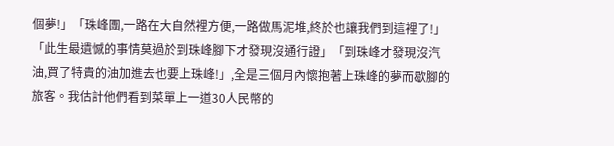個夢!」「珠峰團,一路在大自然裡方便,一路做馬泥堆,終於也讓我們到這裡了!」「此生最遺憾的事情莫過於到珠峰腳下才發現沒通行證」「到珠峰才發現沒汽油,買了特貴的油加進去也要上珠峰!」,全是三個月內懷抱著上珠峰的夢而歇腳的旅客。我估計他們看到菜單上一道30人民幣的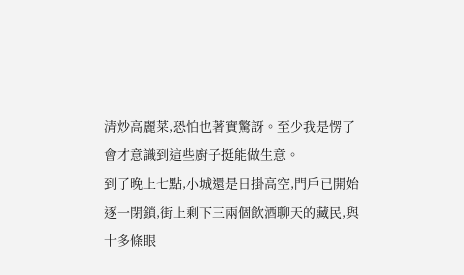清炒高麗菜,恐怕也著實驚訝。至少我是愣了會才意識到這些廚子挺能做生意。
到了晚上七點,小城還是日掛高空,門戶已開始逐一閉鎖,街上剩下三兩個飲酒聊天的藏民,與十多條眼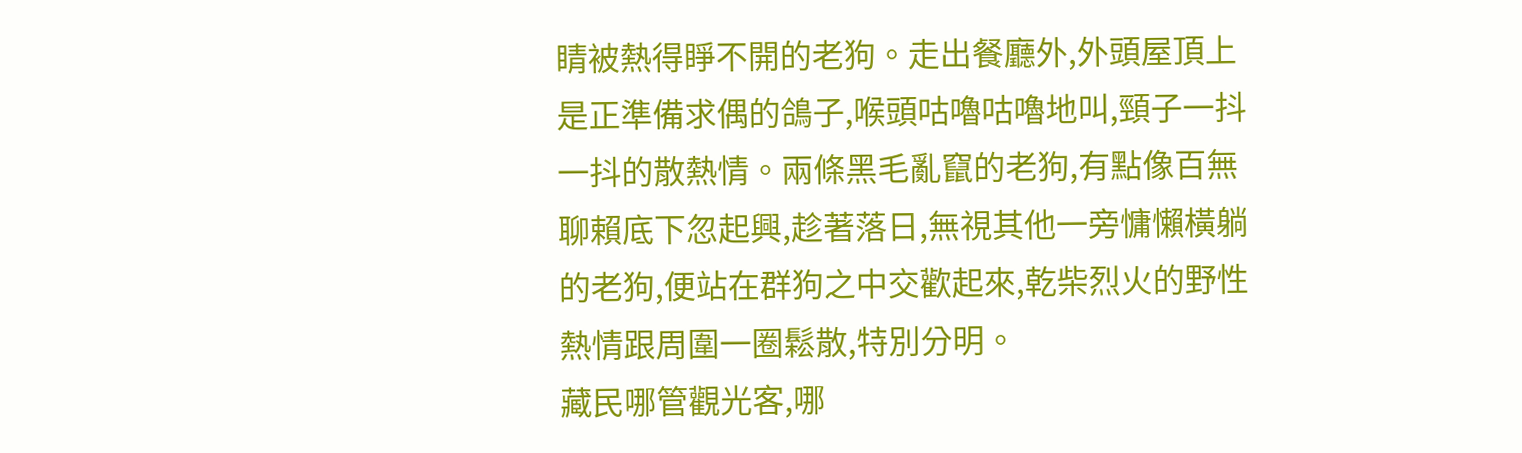睛被熱得睜不開的老狗。走出餐廳外,外頭屋頂上是正準備求偶的鴿子,喉頭咕嚕咕嚕地叫,頸子一抖一抖的散熱情。兩條黑毛亂竄的老狗,有點像百無聊賴底下忽起興,趁著落日,無視其他一旁慵懶橫躺的老狗,便站在群狗之中交歡起來,乾柴烈火的野性熱情跟周圍一圈鬆散,特別分明。
藏民哪管觀光客,哪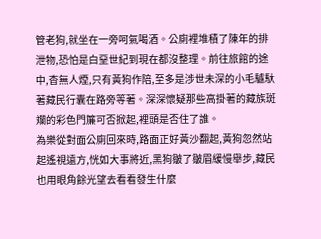管老狗,就坐在一旁呵氣喝酒。公廁裡堆積了陳年的排泄物,恐怕是白堊世紀到現在都沒整理。前往旅館的途中,杳無人煙,只有黃狗作陪,至多是涉世未深的小毛驢馱著藏民行囊在路旁等著。深深懷疑那些高掛著的藏族斑斕的彩色門簾可否掀起,裡頭是否住了誰。
為樂從對面公廁回來時,路面正好黃沙翻起,黃狗忽然站起遙視遠方,恍如大事將近,黑狗皺了皺眉緩慢舉步,藏民也用眼角餘光望去看看發生什麼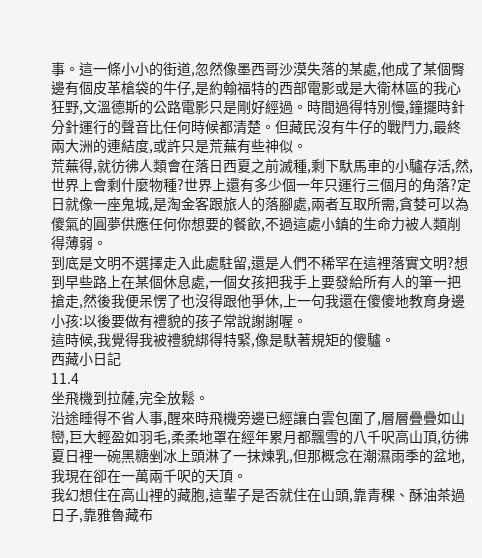事。這一條小小的街道,忽然像墨西哥沙漠失落的某處,他成了某個臀邊有個皮革槍袋的牛仔,是約翰福特的西部電影或是大衛林區的我心狂野,文溫德斯的公路電影只是剛好經過。時間過得特別慢,鐘擺時針分針運行的聲音比任何時候都清楚。但藏民沒有牛仔的戰鬥力,最終兩大洲的連結度,或許只是荒蕪有些神似。
荒蕪得,就彷彿人類會在落日西夏之前滅種,剩下馱馬車的小驢存活,然,世界上會剩什麼物種?世界上還有多少個一年只運行三個月的角落?定日就像一座鬼城,是淘金客跟旅人的落腳處,兩者互取所需,貪婪可以為傻氣的圓夢供應任何你想要的餐飲,不過這處小鎮的生命力被人類削得薄弱。
到底是文明不選擇走入此處駐留,還是人們不稀罕在這裡落實文明?想到早些路上在某個休息處,一個女孩把我手上要發給所有人的筆一把搶走,然後我便呆愣了也沒得跟他爭休,上一句我還在傻傻地教育身邊小孩:以後要做有禮貌的孩子常說謝謝喔。
這時候,我覺得我被禮貌綁得特緊,像是馱著規矩的傻驢。
西藏小日記
11.4
坐飛機到拉薩,完全放鬆。
沿途睡得不省人事,醒來時飛機旁邊已經讓白雲包圍了,層層疊疊如山巒,巨大輕盈如羽毛,柔柔地罩在經年累月都飄雪的八千呎高山頂,彷彿夏日裡一碗黑糖剉冰上頭淋了一抹煉乳,但那概念在潮濕雨季的盆地,我現在卻在一萬兩千呎的天頂。
我幻想住在高山裡的藏胞,這輩子是否就住在山頭,靠青稞、酥油茶過日子,靠雅魯藏布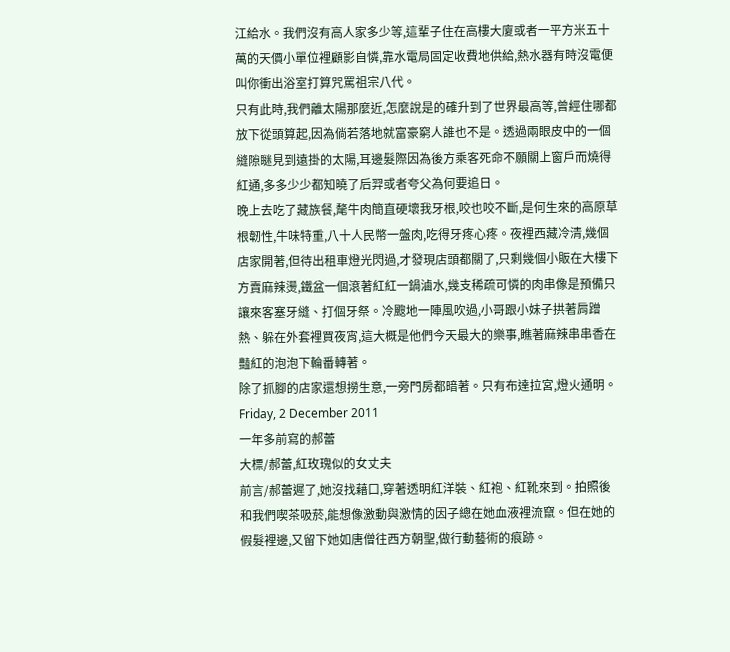江給水。我們沒有高人家多少等,這輩子住在高樓大廈或者一平方米五十萬的天價小單位裡顧影自憐,靠水電局固定收費地供給,熱水器有時沒電便叫你衝出浴室打算咒罵祖宗八代。
只有此時,我們離太陽那麼近,怎麼說是的確升到了世界最高等,曾經住哪都放下從頭算起,因為倘若落地就富豪窮人誰也不是。透過兩眼皮中的一個縫隙瞇見到遠掛的太陽,耳邊髮際因為後方乘客死命不願關上窗戶而燒得紅通,多多少少都知曉了后羿或者夸父為何要追日。
晚上去吃了藏族餐,氂牛肉簡直硬壞我牙根,咬也咬不斷,是何生來的高原草根韌性,牛味特重,八十人民幣一盤肉,吃得牙疼心疼。夜裡西藏冷清,幾個店家開著,但待出租車燈光閃過,才發現店頭都關了,只剩幾個小販在大樓下方賣麻辣燙,鐵盆一個滾著紅紅一鍋滷水,幾支稀疏可憐的肉串像是預備只讓來客塞牙縫、打個牙祭。冷颼地一陣風吹過,小哥跟小妹子拱著肩蹭熱、躲在外套裡買夜宵,這大概是他們今天最大的樂事,瞧著麻辣串串香在豔紅的泡泡下輪番轉著。
除了抓腳的店家還想撈生意,一旁門房都暗著。只有布達拉宮,燈火通明。
Friday, 2 December 2011
一年多前寫的郝蕾
大標/郝蕾,紅玫瑰似的女丈夫
前言/郝蕾遲了,她沒找藉口,穿著透明紅洋裝、紅袍、紅靴來到。拍照後和我們喫茶吸菸,能想像激動與激情的因子總在她血液裡流竄。但在她的假髮裡邊,又留下她如唐僧往西方朝聖,做行動藝術的痕跡。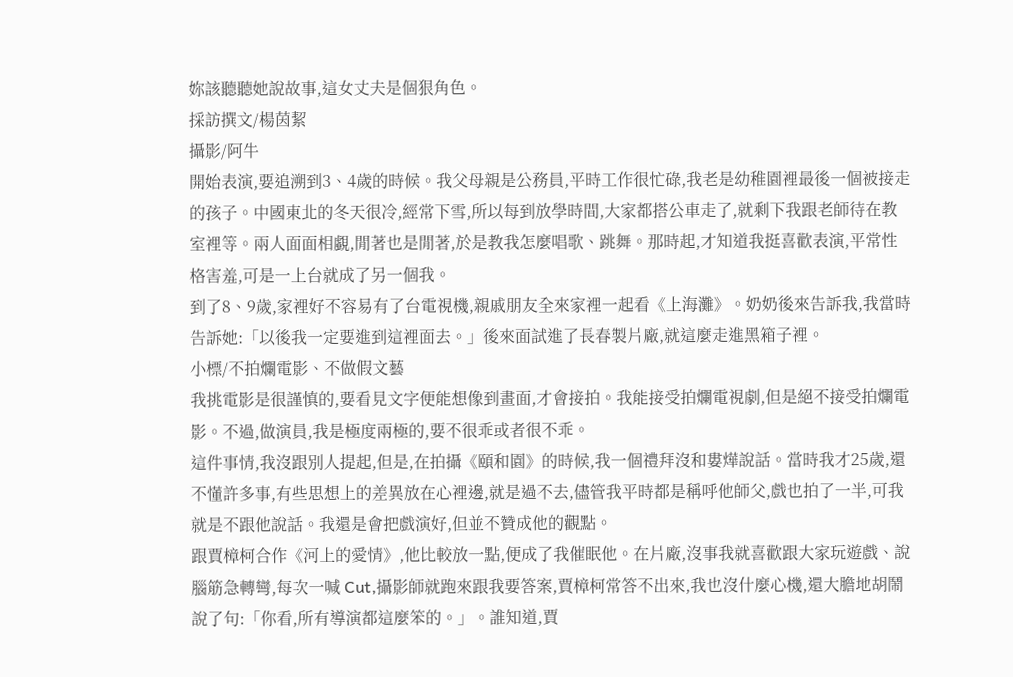妳該聽聽她說故事,這女丈夫是個狠角色。
採訪撰文/楊茵絜
攝影/阿牛
開始表演,要追溯到3、4歲的時候。我父母親是公務員,平時工作很忙碌,我老是幼稚園裡最後一個被接走的孩子。中國東北的冬天很冷,經常下雪,所以每到放學時間,大家都搭公車走了,就剩下我跟老師待在教室裡等。兩人面面相覷,閒著也是閒著,於是教我怎麼唱歌、跳舞。那時起,才知道我挺喜歡表演,平常性格害羞,可是一上台就成了另一個我。
到了8、9歲,家裡好不容易有了台電視機,親戚朋友全來家裡一起看《上海灘》。奶奶後來告訴我,我當時告訴她:「以後我一定要進到這裡面去。」後來面試進了長春製片廠,就這麼走進黑箱子裡。
小標/不拍爛電影、不做假文藝
我挑電影是很謹慎的,要看見文字便能想像到畫面,才會接拍。我能接受拍爛電視劇,但是絕不接受拍爛電影。不過,做演員,我是極度兩極的,要不很乖或者很不乖。
這件事情,我沒跟別人提起,但是,在拍攝《頤和園》的時候,我一個禮拜沒和婁燁說話。當時我才25歲,還不懂許多事,有些思想上的差異放在心裡邊,就是過不去,儘管我平時都是稱呼他師父,戲也拍了一半,可我就是不跟他說話。我還是會把戲演好,但並不贊成他的觀點。
跟賈樟柯合作《河上的愛情》,他比較放一點,便成了我催眠他。在片廠,沒事我就喜歡跟大家玩遊戲、說腦筋急轉彎,每次一喊 Cut,攝影師就跑來跟我要答案,賈樟柯常答不出來,我也沒什麼心機,還大膽地胡鬧說了句:「你看,所有導演都這麼笨的。」。誰知道,賈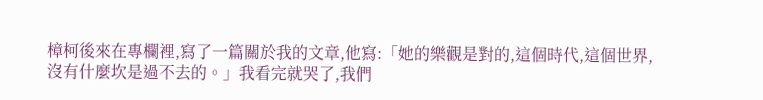樟柯後來在專欄裡,寫了一篇關於我的文章,他寫:「她的樂觀是對的,這個時代,這個世界,沒有什麼坎是過不去的。」我看完就哭了,我們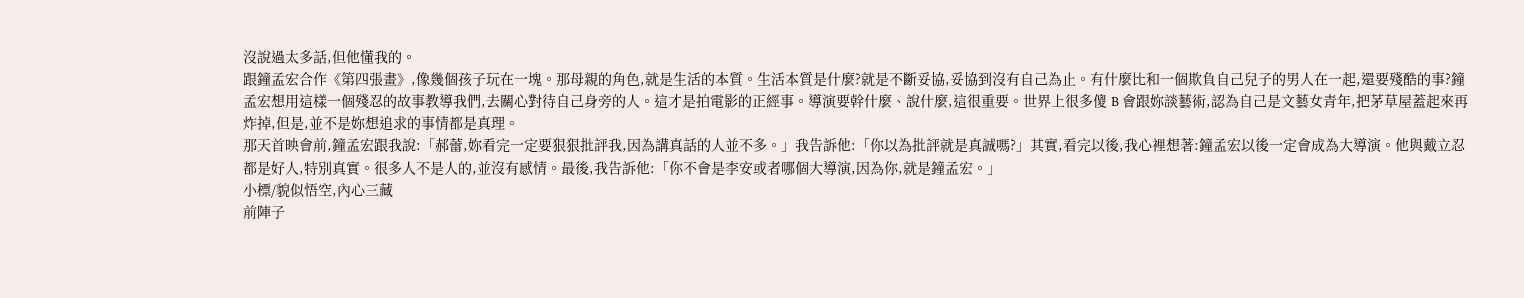沒說過太多話,但他懂我的。
跟鐘孟宏合作《第四張畫》,像幾個孩子玩在一塊。那母親的角色,就是生活的本質。生活本質是什麼?就是不斷妥協,妥協到沒有自己為止。有什麼比和一個欺負自己兒子的男人在一起,還要殘酷的事?鐘孟宏想用這樣一個殘忍的故事教導我們,去關心對待自己身旁的人。這才是拍電影的正經事。導演要幹什麼、說什麼,這很重要。世界上很多傻 B 會跟妳談藝術,認為自己是文藝女青年,把茅草屋蓋起來再炸掉,但是,並不是妳想追求的事情都是真理。
那天首映會前,鐘孟宏跟我說:「郝蕾,妳看完一定要狠狠批評我,因為講真話的人並不多。」我告訴他:「你以為批評就是真誠嗎?」其實,看完以後,我心裡想著:鐘孟宏以後一定會成為大導演。他與戴立忍都是好人,特別真實。很多人不是人的,並沒有感情。最後,我告訴他:「你不會是李安或者哪個大導演,因為你,就是鐘孟宏。」
小標/貌似悟空,內心三藏
前陣子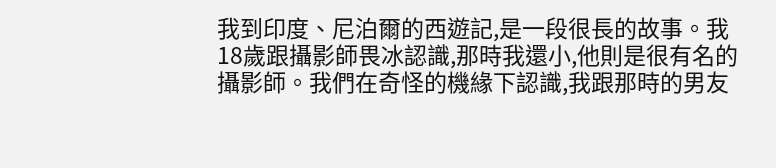我到印度、尼泊爾的西遊記,是一段很長的故事。我18歲跟攝影師畏冰認識,那時我還小,他則是很有名的攝影師。我們在奇怪的機緣下認識,我跟那時的男友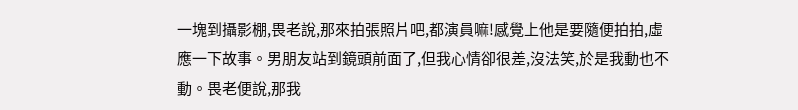一塊到攝影棚,畏老說,那來拍張照片吧,都演員嘛!感覺上他是要隨便拍拍,虛應一下故事。男朋友站到鏡頭前面了,但我心情卻很差,沒法笑,於是我動也不動。畏老便說,那我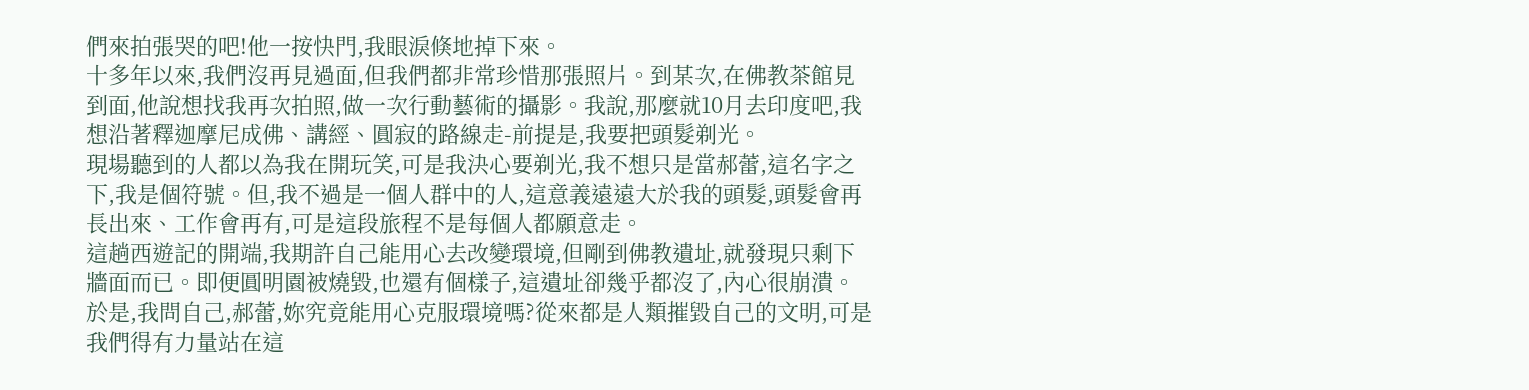們來拍張哭的吧!他一按快門,我眼淚倏地掉下來。
十多年以來,我們沒再見過面,但我們都非常珍惜那張照片。到某次,在佛教茶館見到面,他說想找我再次拍照,做一次行動藝術的攝影。我說,那麼就10月去印度吧,我想沿著釋迦摩尼成佛、講經、圓寂的路線走-前提是,我要把頭髮剃光。
現場聽到的人都以為我在開玩笑,可是我決心要剃光,我不想只是當郝蕾,這名字之下,我是個符號。但,我不過是一個人群中的人,這意義遠遠大於我的頭髮,頭髮會再長出來、工作會再有,可是這段旅程不是每個人都願意走。
這趟西遊記的開端,我期許自己能用心去改變環境,但剛到佛教遺址,就發現只剩下牆面而已。即便圓明園被燒毀,也還有個樣子,這遺址卻幾乎都沒了,內心很崩潰。於是,我問自己,郝蕾,妳究竟能用心克服環境嗎?從來都是人類摧毀自己的文明,可是我們得有力量站在這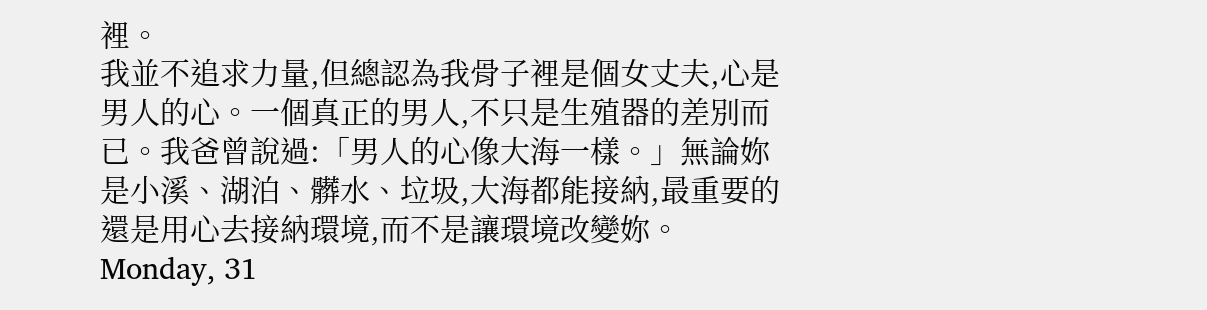裡。
我並不追求力量,但總認為我骨子裡是個女丈夫,心是男人的心。一個真正的男人,不只是生殖器的差別而已。我爸曾說過:「男人的心像大海一樣。」無論妳是小溪、湖泊、髒水、垃圾,大海都能接納,最重要的還是用心去接納環境,而不是讓環境改變妳。
Monday, 31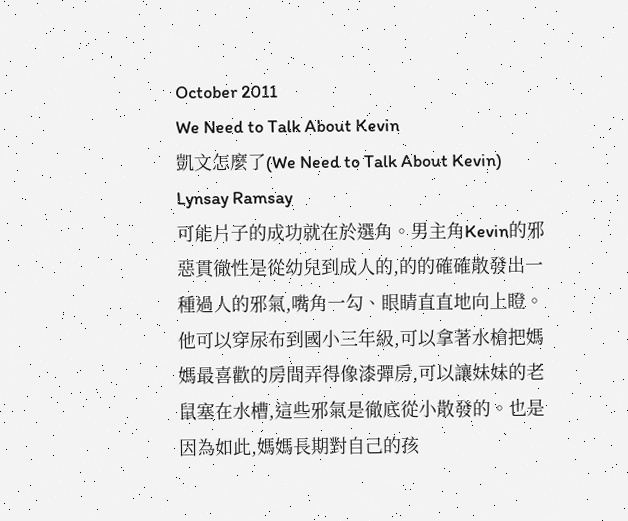October 2011
We Need to Talk About Kevin
凱文怎麼了(We Need to Talk About Kevin)
Lynsay Ramsay
可能片子的成功就在於選角。男主角Kevin的邪惡貫徹性是從幼兒到成人的,的的確確散發出一種過人的邪氣,嘴角一勾、眼睛直直地向上瞪。他可以穿尿布到國小三年級,可以拿著水槍把媽媽最喜歡的房間弄得像漆彈房,可以讓妹妹的老鼠塞在水槽,這些邪氣是徹底從小散發的。也是因為如此,媽媽長期對自己的孩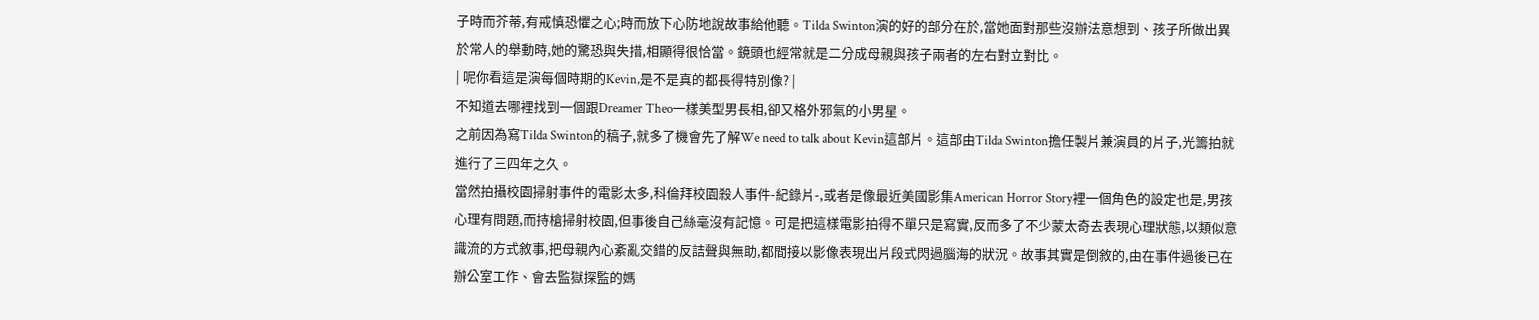子時而芥蒂,有戒慎恐懼之心;時而放下心防地說故事給他聽。Tilda Swinton演的好的部分在於,當她面對那些沒辦法意想到、孩子所做出異於常人的舉動時,她的驚恐與失措,相顯得很恰當。鏡頭也經常就是二分成母親與孩子兩者的左右對立對比。
| 呢你看這是演每個時期的Kevin,是不是真的都長得特別像? |
不知道去哪裡找到一個跟Dreamer Theo一樣美型男長相,卻又格外邪氣的小男星。
之前因為寫Tilda Swinton的稿子,就多了機會先了解We need to talk about Kevin這部片。這部由Tilda Swinton擔任製片兼演員的片子,光籌拍就進行了三四年之久。
當然拍攝校園掃射事件的電影太多,科倫拜校園殺人事件-紀錄片-,或者是像最近美國影集American Horror Story裡一個角色的設定也是,男孩心理有問題,而持槍掃射校園,但事後自己絲毫沒有記憶。可是把這樣電影拍得不單只是寫實,反而多了不少蒙太奇去表現心理狀態,以類似意識流的方式敘事,把母親內心紊亂交錯的反詰聲與無助,都間接以影像表現出片段式閃過腦海的狀況。故事其實是倒敘的,由在事件過後已在辦公室工作、會去監獄探監的媽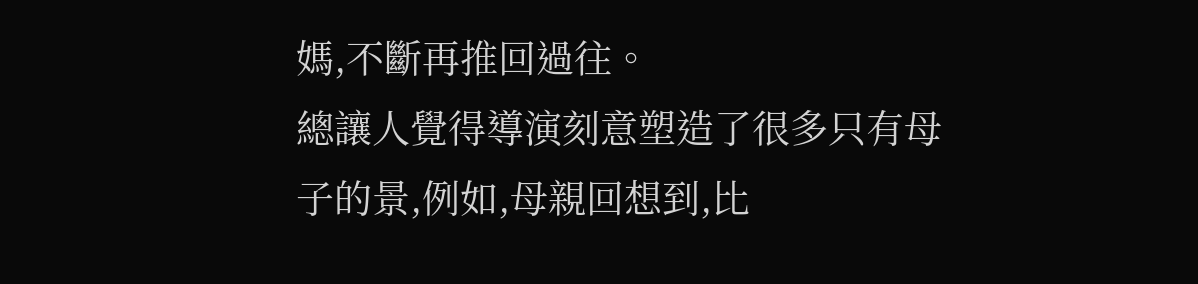媽,不斷再推回過往。
總讓人覺得導演刻意塑造了很多只有母子的景,例如,母親回想到,比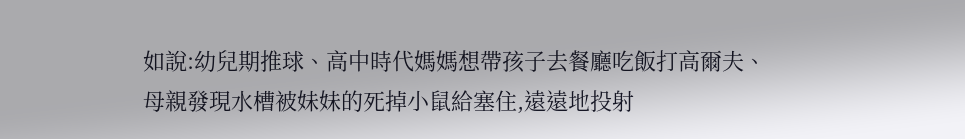如說:幼兒期推球、高中時代媽媽想帶孩子去餐廳吃飯打高爾夫、母親發現水槽被妹妹的死掉小鼠給塞住,遠遠地投射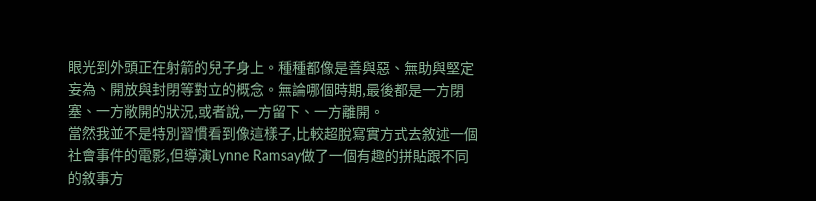眼光到外頭正在射箭的兒子身上。種種都像是善與惡、無助與堅定妄為、開放與封閉等對立的概念。無論哪個時期,最後都是一方閉塞、一方敞開的狀況,或者說,一方留下、一方離開。
當然我並不是特別習慣看到像這樣子,比較超脫寫實方式去敘述一個社會事件的電影,但導演Lynne Ramsay做了一個有趣的拼貼跟不同的敘事方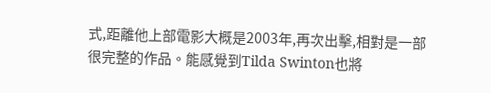式,距離他上部電影大概是2003年,再次出擊,相對是一部很完整的作品。能感覺到Tilda Swinton也將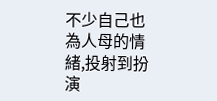不少自己也為人母的情緒,投射到扮演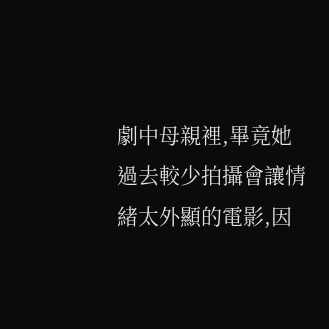劇中母親裡,畢竟她過去較少拍攝會讓情緒太外顯的電影,因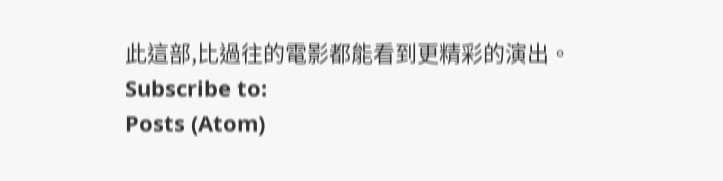此這部,比過往的電影都能看到更精彩的演出。
Subscribe to:
Posts (Atom)